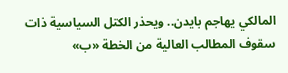المالكي يهاجم بايدن.. ويحذر الكتل السياسية ذات سقوف المطالب العالية من الخطة «ب»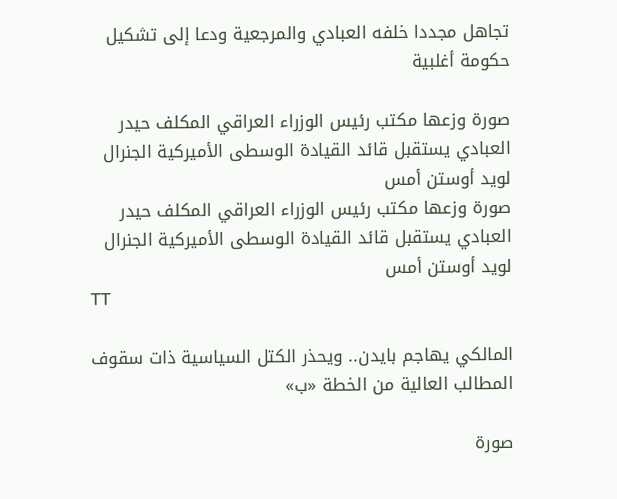تجاهل مجددا خلفه العبادي والمرجعية ودعا إلى تشكيل حكومة أغلبية

صورة وزعها مكتب رئيس الوزراء العراقي المكلف حيدر العبادي يستقبل قائد القيادة الوسطى الأميركية الجنرال لويد أوستن أمس
صورة وزعها مكتب رئيس الوزراء العراقي المكلف حيدر العبادي يستقبل قائد القيادة الوسطى الأميركية الجنرال لويد أوستن أمس
TT

المالكي يهاجم بايدن.. ويحذر الكتل السياسية ذات سقوف المطالب العالية من الخطة «ب»

صورة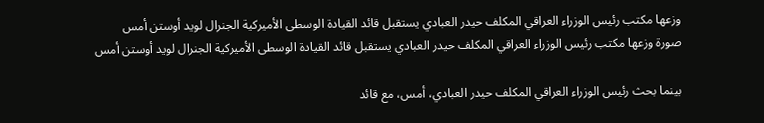وزعها مكتب رئيس الوزراء العراقي المكلف حيدر العبادي يستقبل قائد القيادة الوسطى الأميركية الجنرال لويد أوستن أمس
صورة وزعها مكتب رئيس الوزراء العراقي المكلف حيدر العبادي يستقبل قائد القيادة الوسطى الأميركية الجنرال لويد أوستن أمس

بينما بحث رئيس الوزراء العراقي المكلف حيدر العبادي، أمس، مع قائد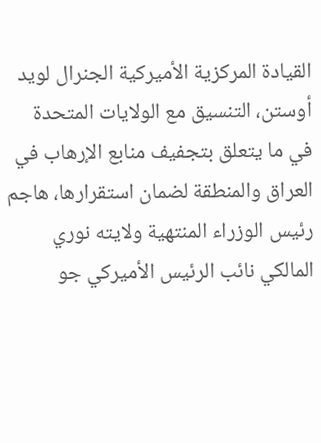القيادة المركزية الأميركية الجنرال لويد أوستن، التنسيق مع الولايات المتحدة في ما يتعلق بتجفيف منابع الإرهاب في العراق والمنطقة لضمان استقرارها، هاجم رئيس الوزراء المنتهية ولايته نوري المالكي نائب الرئيس الأميركي جو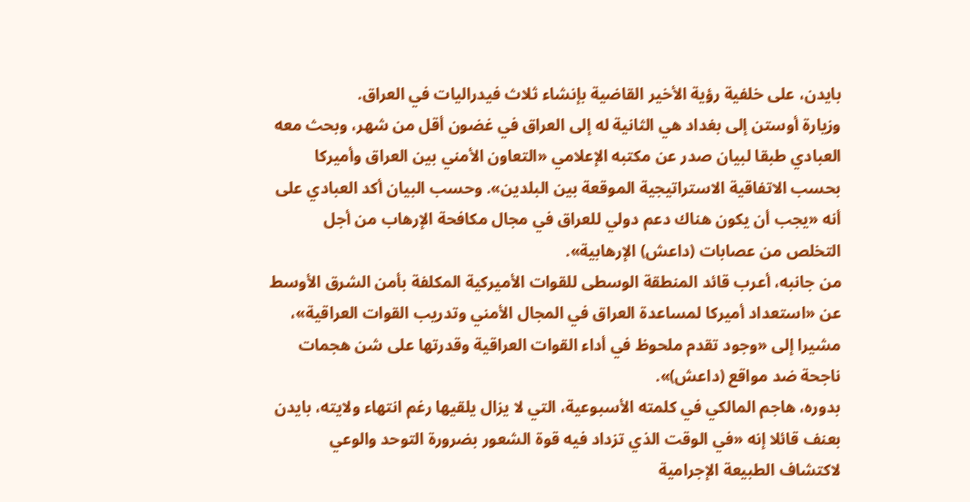بايدن، على خلفية رؤية الأخير القاضية بإنشاء ثلاث فيدراليات في العراق.
وزيارة أوستن إلى بغداد هي الثانية له إلى العراق في غضون أقل من شهر، وبحث معه العبادي طبقا لبيان صدر عن مكتبه الإعلامي «التعاون الأمني بين العراق وأميركا بحسب الاتفاقية الاستراتيجية الموقعة بين البلدين». وحسب البيان أكد العبادي على أنه «يجب أن يكون هناك دعم دولي للعراق في مجال مكافحة الإرهاب من أجل التخلص من عصابات (داعش) الإرهابية».
من جانبه، أعرب قائد المنطقة الوسطى للقوات الأميركية المكلفة بأمن الشرق الأوسط عن «استعداد أميركا لمساعدة العراق في المجال الأمني وتدريب القوات العراقية»، مشيرا إلى «وجود تقدم ملحوظ في أداء القوات العراقية وقدرتها على شن هجمات ناجحة ضد مواقع (داعش)».
بدوره، هاجم المالكي في كلمته الأسبوعية، التي لا يزال يلقيها رغم انتهاء ولايته، بايدن بعنف قائلا إنه «في الوقت الذي تزداد فيه قوة الشعور بضرورة التوحد والوعي لاكتشاف الطبيعة الإجرامية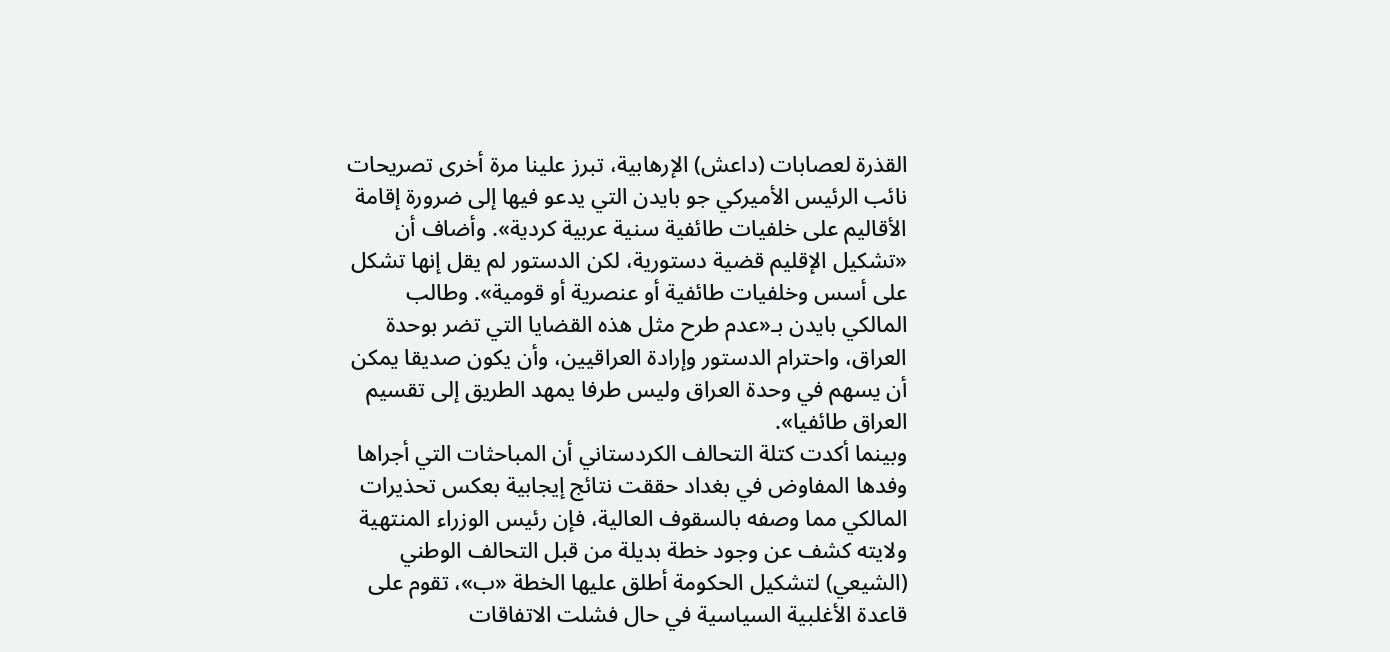القذرة لعصابات (داعش) الإرهابية، تبرز علينا مرة أخرى تصريحات نائب الرئيس الأميركي جو بايدن التي يدعو فيها إلى ضرورة إقامة الأقاليم على خلفيات طائفية سنية عربية كردية». وأضاف أن «تشكيل الإقليم قضية دستورية، لكن الدستور لم يقل إنها تشكل على أسس وخلفيات طائفية أو عنصرية أو قومية». وطالب المالكي بايدن بـ«عدم طرح مثل هذه القضايا التي تضر بوحدة العراق، واحترام الدستور وإرادة العراقيين، وأن يكون صديقا يمكن أن يسهم في وحدة العراق وليس طرفا يمهد الطريق إلى تقسيم العراق طائفيا».
وبينما أكدت كتلة التحالف الكردستاني أن المباحثات التي أجراها وفدها المفاوض في بغداد حققت نتائج إيجابية بعكس تحذيرات المالكي مما وصفه بالسقوف العالية، فإن رئيس الوزراء المنتهية ولايته كشف عن وجود خطة بديلة من قبل التحالف الوطني (الشيعي) لتشكيل الحكومة أطلق عليها الخطة «ب»، تقوم على قاعدة الأغلبية السياسية في حال فشلت الاتفاقات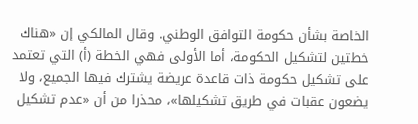الخاصة بشأن حكومة التوافق الوطني. وقال المالكي إن «هناك خطتين لتشكيل الحكومة، أما الأولى فهي الخطة (أ) التي تعتمد على تشكيل حكومة ذات قاعدة عريضة يشترك فيها الجميع، ولا يضعون عقبات في طريق تشكيلها»، محذرا من أن «عدم تشكيل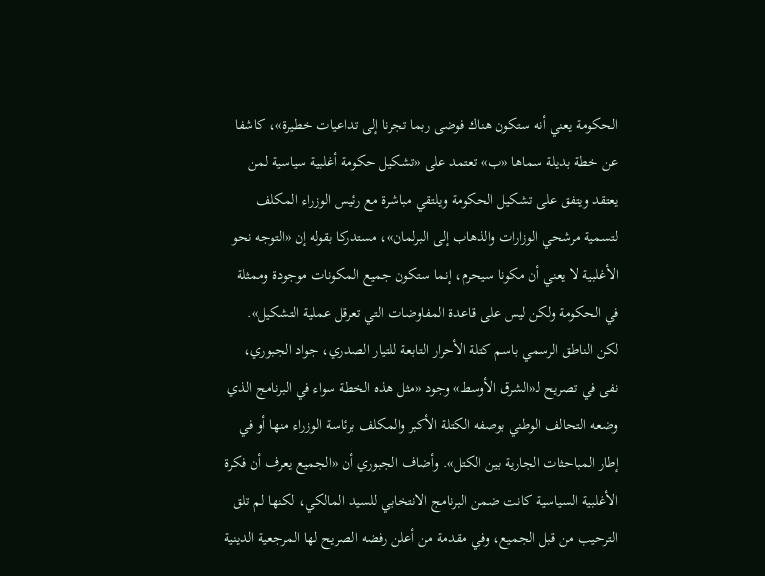الحكومة يعني أنه ستكون هناك فوضى ربما تجرنا إلى تداعيات خطيرة»، كاشفا عن خطة بديلة سماها «ب» تعتمد على «تشكيل حكومة أغلبية سياسية لمن يعتقد ويتفق على تشكيل الحكومة ويلتقي مباشرة مع رئيس الوزراء المكلف لتسمية مرشحي الوزارات والذهاب إلى البرلمان»، مستدركا بقوله إن «التوجه نحو الأغلبية لا يعني أن مكونا سيحرم، إنما ستكون جميع المكونات موجودة وممثلة في الحكومة ولكن ليس على قاعدة المفاوضات التي تعرقل عملية التشكيل».
لكن الناطق الرسمي باسم كتلة الأحرار التابعة للتيار الصدري، جواد الجبوري، نفى في تصريح لـ«الشرق الأوسط» وجود «مثل هذه الخطة سواء في البرنامج الذي وضعه التحالف الوطني بوصفه الكتلة الأكبر والمكلف برئاسة الوزراء منها أو في إطار المباحثات الجارية بين الكتل». وأضاف الجبوري أن «الجميع يعرف أن فكرة الأغلبية السياسية كانت ضمن البرنامج الانتخابي للسيد المالكي، لكنها لم تلق الترحيب من قبل الجميع، وفي مقدمة من أعلن رفضه الصريح لها المرجعية الدينية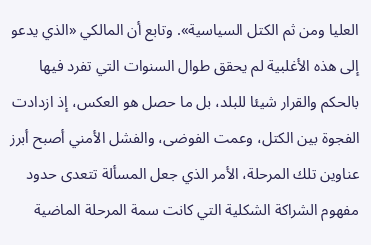العليا ومن ثم الكتل السياسية». وتابع أن المالكي «الذي يدعو إلى هذه الأغلبية لم يحقق طوال السنوات التي تفرد فيها بالحكم والقرار شيئا للبلد، بل ما حصل هو العكس، إذ ازدادت الفجوة بين الكتل، وعمت الفوضى، والفشل الأمني أصبح أبرز عناوين تلك المرحلة، الأمر الذي جعل المسألة تتعدى حدود مفهوم الشراكة الشكلية التي كانت سمة المرحلة الماضية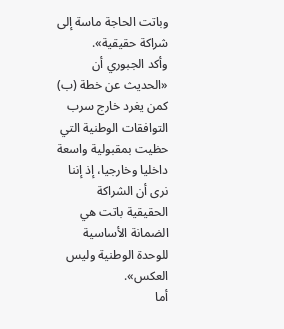وباتت الحاجة ماسة إلى شراكة حقيقية».
وأكد الجبوري أن «الحديث عن خطة (ب) كمن يغرد خارج سرب التوافقات الوطنية التي حظيت بمقبولية واسعة داخليا وخارجيا، إذ إننا نرى أن الشراكة الحقيقية باتت هي الضمانة الأساسية للوحدة الوطنية وليس العكس».
أما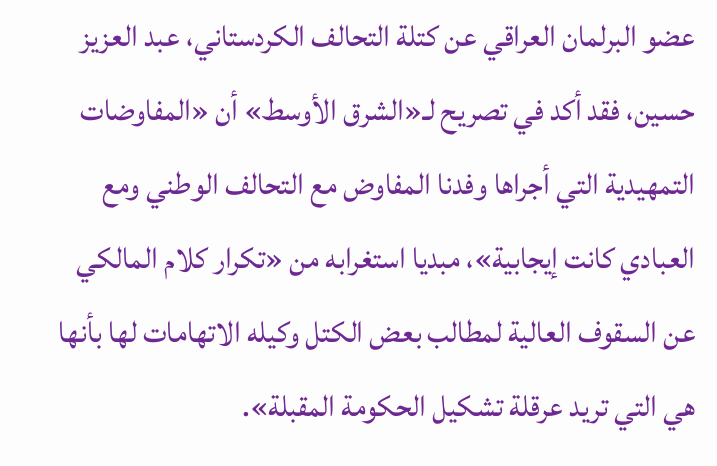عضو البرلمان العراقي عن كتلة التحالف الكردستاني، عبد العزيز حسين، فقد أكد في تصريح لـ«الشرق الأوسط» أن «المفاوضات التمهيدية التي أجراها وفدنا المفاوض مع التحالف الوطني ومع العبادي كانت إيجابية»، مبديا استغرابه من «تكرار كلام المالكي عن السقوف العالية لمطالب بعض الكتل وكيله الاتهامات لها بأنها هي التي تريد عرقلة تشكيل الحكومة المقبلة».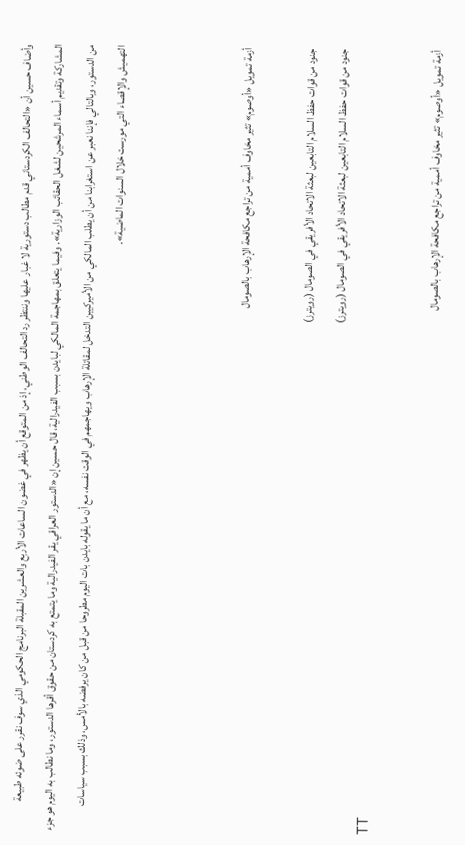وأضاف حسين أن «التحالف الكردستاني قدم مطالب دستورية لا غبار عليها وننتظر رد التحالف الوطني، إذ من المتوقع أن يظهر في غضون الساعات الأربع والعشرين المقبلة البرنامج الحكومي الذي سوف نقرر على ضوئه طبيعة المشاركة وتقديم أسماء المرشحين لشغل الحقائب الوزارية». وفيما يتعلق بمهاجمة المالكي لبايدن بسبب الفيدرالية، قال حسين إن «الدستور العراقي يقر الفيدرالية وما يتمتع به كردستان من حقوق أقرها الدستور، وما نطالب به اليوم هو جزء من الدستور، وبالتالي فإننا نعبر عن استغرابنا من أن يطلب المالكي من الأميركيين التدخل لمقاتلة الإرهاب ويهاجمهم في الوقت نفسه، مع أن ما يقوله بايدن بات اليوم مطروحا من قبل من كان يرفضه بالأمس، وذلك بسبب سياسات التهميش والإقصاء التي مورست خلال السنوات الماضية».



أزمة تمويل «أوصوم» تثير مخاوف أممية من تراجع مكافحة الإرهاب بالصومال

جنود من قوات حفظ السلام التابعين لبعثة الاتحاد الأفريقي في الصومال (رويترز)
جنود من قوات حفظ السلام التابعين لبعثة الاتحاد الأفريقي في الصومال (رويترز)
TT

أزمة تمويل «أوصوم» تثير مخاوف أممية من تراجع مكافحة الإرهاب بالصومال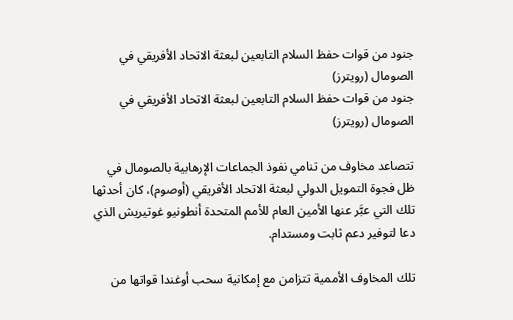جنود من قوات حفظ السلام التابعين لبعثة الاتحاد الأفريقي في الصومال (رويترز)
جنود من قوات حفظ السلام التابعين لبعثة الاتحاد الأفريقي في الصومال (رويترز)

تتصاعد مخاوف من تنامي نفوذ الجماعات الإرهابية بالصومال في ظل فجوة التمويل الدولي لبعثة الاتحاد الأفريقي (أوصوم)، كان أحدثها تلك التي عبَّر عنها الأمين العام للأمم المتحدة أنطونيو غوتيريش الذي دعا لتوفير دعم ثابت ومستدام.

تلك المخاوف الأممية تتزامن مع إمكانية سحب أوغندا قواتها من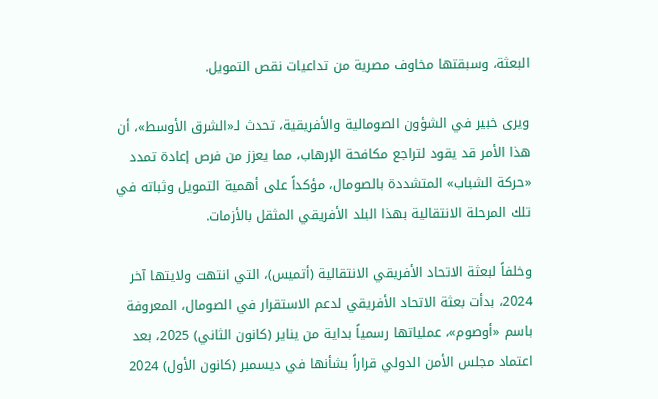البعثة، وسبقتها مخاوف مصرية من تداعيات نقص التمويل.

ويرى خبير في الشؤون الصومالية والأفريقية، تحدث لـ«الشرق الأوسط»، أن هذا الأمر قد يقود لتراجع مكافحة الإرهاب، مما يعزز من فرص إعادة تمدد «حركة الشباب» المتشددة بالصومال، مؤكداً على أهمية التمويل وثباته في تلك المرحلة الانتقالية بهذا البلد الأفريقي المثقل بالأزمات.

وخلفاً لبعثة الاتحاد الأفريقي الانتقالية (أتميس)، التي انتهت ولايتها آخر 2024، بدأت بعثة الاتحاد الأفريقي لدعم الاستقرار في الصومال، المعروفة باسم «أوصوم»، عملياتها رسمياً بداية من يناير (كانون الثاني) 2025، بعد اعتماد مجلس الأمن الدولي قراراً بشأنها في ديسمبر (كانون الأول) 2024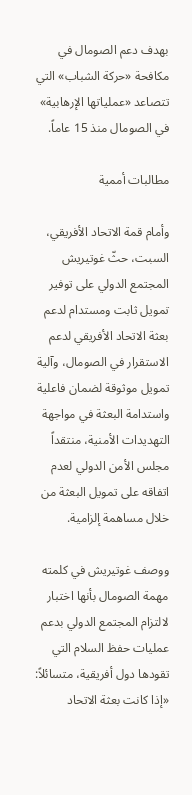بهدف دعم الصومال في مكافحة «حركة الشباب» التي تتصاعد «عملياتها الإرهابية» في الصومال منذ 15 عاماً.

مطالبات أممية

وأمام قمة الاتحاد الأفريقي، السبت، حثّ غوتيريش المجتمع الدولي على توفير تمويل ثابت ومستدام لدعم بعثة الاتحاد الأفريقي لدعم الاستقرار في الصومال، وآلية تمويل موثوقة لضمان فاعلية واستدامة البعثة في مواجهة التهديدات الأمنية، منتقداً مجلس الأمن الدولي لعدم اتفاقه على تمويل البعثة من خلال مساهمة إلزامية.

ووصف غوتيريش في كلمته مهمة الصومال بأنها اختبار لالتزام المجتمع الدولي بدعم عمليات حفظ السلام التي تقودها دول أفريقية، متسائلاً: «إذا كانت بعثة الاتحاد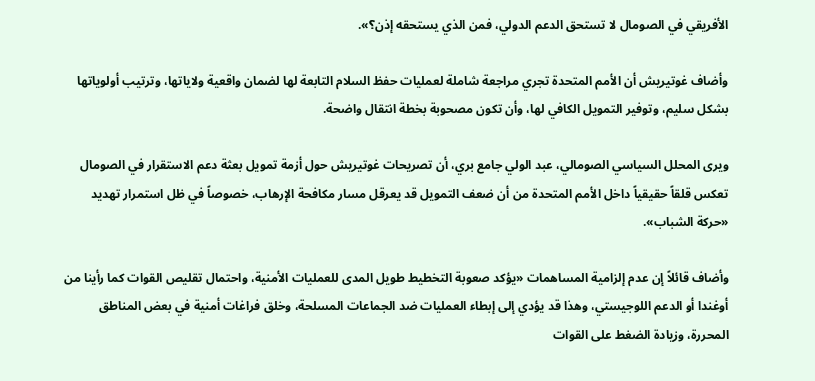الأفريقي في الصومال لا تستحق الدعم الدولي، فمن الذي يستحقه إذن؟».

وأضاف غوتيريش أن الأمم المتحدة تجري مراجعة شاملة لعمليات حفظ السلام التابعة لها لضمان واقعية ولاياتها، وترتيب أولوياتها بشكل سليم، وتوفير التمويل الكافي لها، وأن تكون مصحوبة بخطة انتقال واضحة.

ويرى المحلل السياسي الصومالي، عبد الولي جامع بري، أن تصريحات غوتيريش حول أزمة تمويل بعثة دعم الاستقرار في الصومال تعكس قلقاً حقيقياً داخل الأمم المتحدة من أن ضعف التمويل قد يعرقل مسار مكافحة الإرهاب، خصوصاً في ظل استمرار تهديد «حركة الشباب».

وأضاف قائلاً إن عدم إلزامية المساهمات «يؤكد صعوبة التخطيط طويل المدى للعمليات الأمنية، واحتمال تقليص القوات كما رأينا من أوغندا أو الدعم اللوجيستي، وهذا قد يؤدي إلى إبطاء العمليات ضد الجماعات المسلحة، وخلق فراغات أمنية في بعض المناطق المحررة، وزيادة الضغط على القوات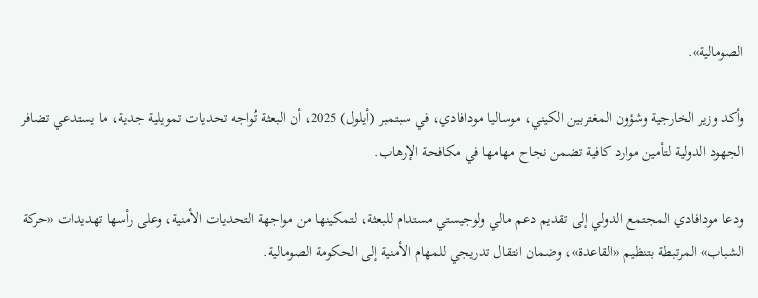الصومالية».

وأكد وزير الخارجية وشؤون المغتربين الكيني، موساليا مودافادي، في سبتمبر (أيلول) 2025، أن البعثة تُواجه تحديات تمويلية جدية، ما يستدعي تضافر الجهود الدولية لتأمين موارد كافية تضمن نجاح مهامها في مكافحة الإرهاب.

ودعا مودافادي المجتمع الدولي إلى تقديم دعم مالي ولوجيستي مستدام للبعثة، لتمكينها من مواجهة التحديات الأمنية، وعلى رأسها تهديدات «حركة الشباب» المرتبطة بتنظيم «القاعدة»، وضمان انتقال تدريجي للمهام الأمنية إلى الحكومة الصومالية.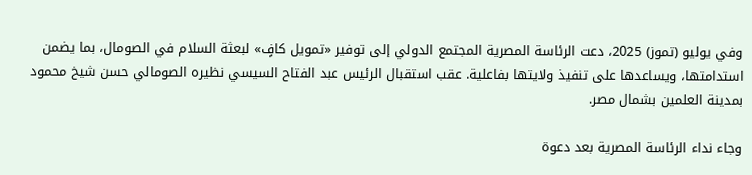وفي يوليو (تموز) 2025، دعت الرئاسة المصرية المجتمع الدولي إلى توفير «تمويل كافٍ» لبعثة السلام في الصومال، بما يضمن استدامتها، ويساعدها على تنفيذ ولايتها بفاعلية. عقب استقبال الرئيس عبد الفتاح السيسي نظيره الصومالي حسن شيخ محمود بمدينة العلمين بشمال مصر.

وجاء نداء الرئاسة المصرية بعد دعوة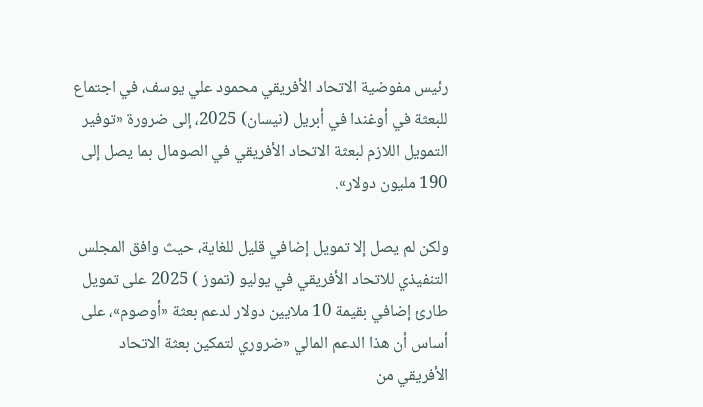رئيس مفوضية الاتحاد الأفريقي محمود علي يوسف، في اجتماع للبعثة في أوغندا في أبريل (نيسان) 2025، إلى ضرورة «توفير التمويل اللازم لبعثة الاتحاد الأفريقي في الصومال بما يصل إلى 190 مليون دولار».

ولكن لم يصل إلا تمويل إضافي قليل للغاية، حيث وافق المجلس التنفيذي للاتحاد الأفريقي في يوليو (تموز ) 2025 على تمويل طارئ إضافي بقيمة 10 ملايين دولار لدعم بعثة «أوصوم»، على أساس أن هذا الدعم المالي «ضروري لتمكين بعثة الاتحاد الأفريقي من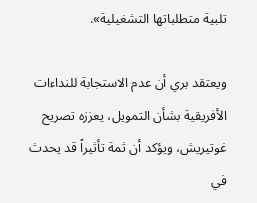تلبية متطلباتها التشغيلية».

ويعتقد بري أن عدم الاستجابة للنداءات الأفريقية بشأن التمويل، يعززه تصريح غوتيريش، ويؤكد أن ثمة تأثيراً قد يحدث في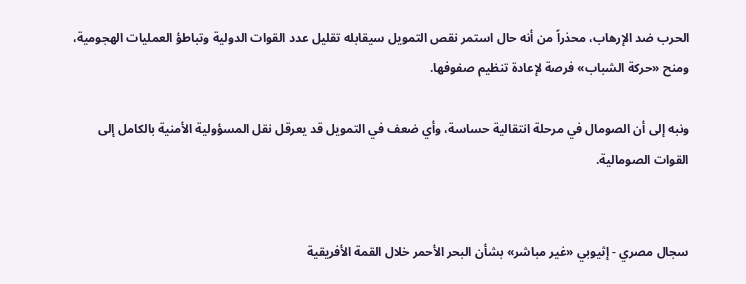الحرب ضد الإرهاب، محذراً من أنه حال استمر نقص التمويل سيقابله تقليل عدد القوات الدولية وتباطؤ العمليات الهجومية، ومنح «حركة الشباب» فرصة لإعادة تنظيم صفوفها.

ونبه إلى أن الصومال في مرحلة انتقالية حساسة، وأي ضعف في التمويل قد يعرقل نقل المسؤولية الأمنية بالكامل إلى القوات الصومالية.


سجال مصري - إثيوبي «غير مباشر» بشأن البحر الأحمر خلال القمة الأفريقية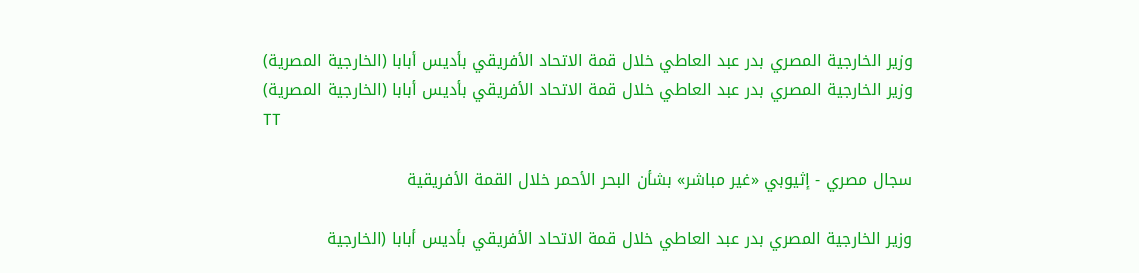وزير الخارجية المصري بدر عبد العاطي خلال قمة الاتحاد الأفريقي بأديس أبابا (الخارجية المصرية)
وزير الخارجية المصري بدر عبد العاطي خلال قمة الاتحاد الأفريقي بأديس أبابا (الخارجية المصرية)
TT

سجال مصري - إثيوبي «غير مباشر» بشأن البحر الأحمر خلال القمة الأفريقية

وزير الخارجية المصري بدر عبد العاطي خلال قمة الاتحاد الأفريقي بأديس أبابا (الخارجية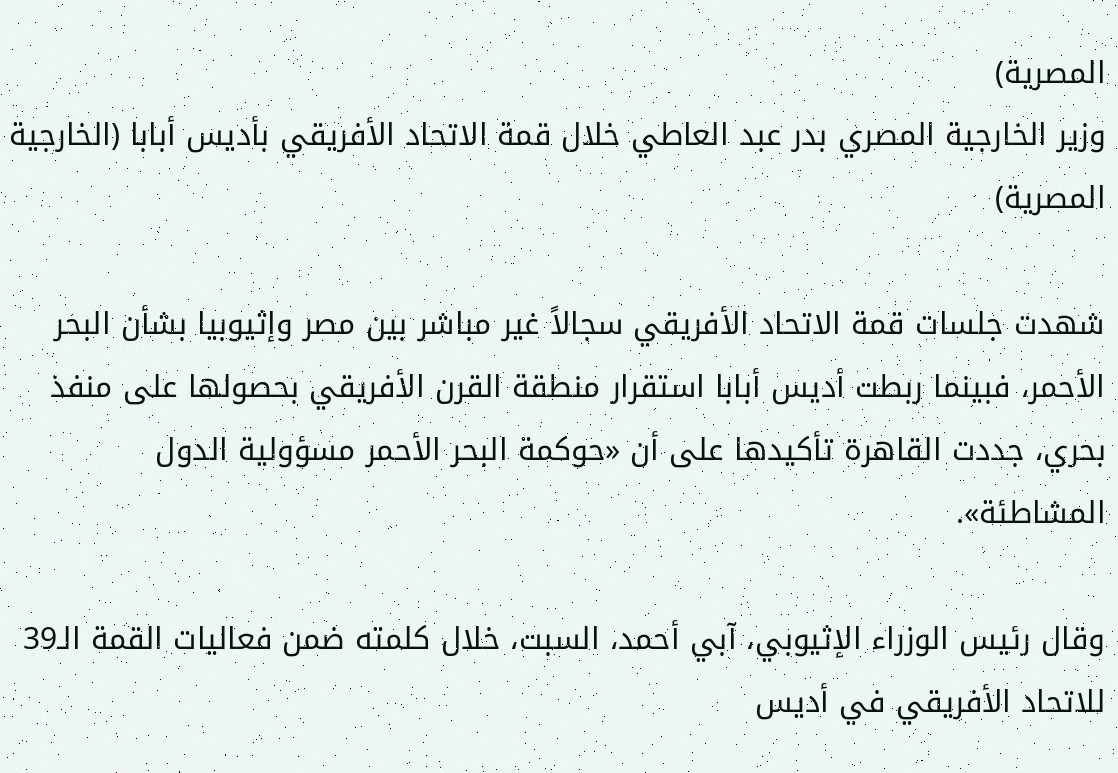المصرية)
وزير الخارجية المصري بدر عبد العاطي خلال قمة الاتحاد الأفريقي بأديس أبابا (الخارجية المصرية)

شهدت جلسات قمة الاتحاد الأفريقي سجالاً غير مباشر بين مصر وإثيوبيا بشأن البحر الأحمر، فبينما ربطت أديس أبابا استقرار منطقة القرن الأفريقي بحصولها على منفذ بحري، جددت القاهرة تأكيدها على أن «حوكمة البحر الأحمر مسؤولية الدول المشاطئة».

وقال رئيس الوزراء الإثيوبي، آبي أحمد، السبت، خلال كلمته ضمن فعاليات القمة الـ39 للاتحاد الأفريقي في أديس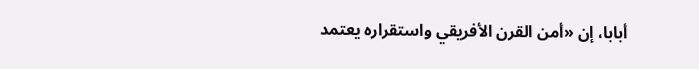أبابا، إن «أمن القرن الأفريقي واستقراره يعتمد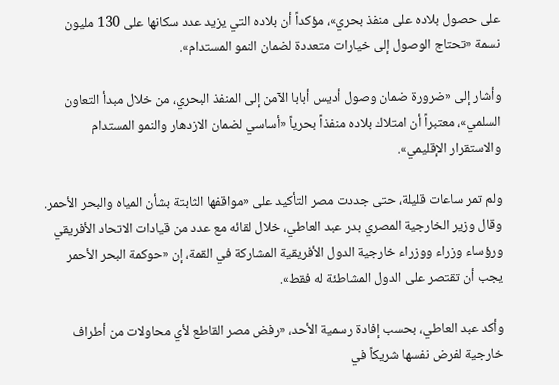على حصول بلاده على منفذ بحري»، مؤكداً أن بلاده التي يزيد عدد سكانها على 130 مليون نسمة «تحتاج الوصول إلى خيارات متعددة لضمان النمو المستدام».

وأشار إلى «ضرورة ضمان وصول أديس أبابا الآمن إلى المنفذ البحري، من خلال مبدأ التعاون السلمي»، معتبراً أن امتلاك بلاده منفذاً بحرياً «أساسي لضمان الازدهار والنمو المستدام والاستقرار الإقليمي».

ولم تمر ساعات قليلة، حتى جددت مصر التأكيد على «مواقفها الثابتة بشأن المياه والبحر الأحمر. وقال وزير الخارجية المصري بدر عبد العاطي، خلال لقائه مع عدد من قيادات الاتحاد الأفريقي ورؤساء وزراء ووزراء خارجية الدول الأفريقية المشاركة في القمة، إن «حوكمة البحر الأحمر يجب أن تقتصر على الدول المشاطئة له فقط».

وأكد عبد العاطي، بحسب إفادة رسمية الأحد، «رفض مصر القاطع لأي محاولات من أطراف خارجية لفرض نفسها شريكاً في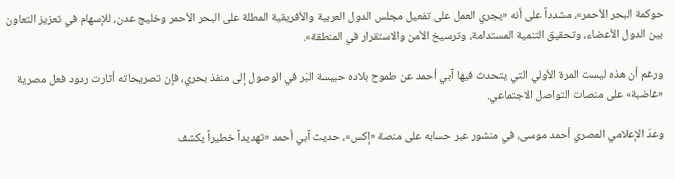حوكمة البحر الأحمر»، مشدداً على أنه «يجري العمل على تفعيل مجلس الدول العربية والأفريقية المطلة على البحر الأحمر وخليج عدن، للإسهام في تعزيز التعاون بين الدول الأعضاء، وتحقيق التنمية المستدامة، وترسيخ الأمن والاستقرار في المنطقة».

ورغم أن هذه ليست المرة الأولي التي يتحدث فيها آبي أحمد عن طموح بلاده حبيسة البَر في الوصول إلى منفذ بحري، فإن تصريحاته أثارت ردود فعل مصرية «غاضبة» على منصات التواصل الاجتماعي.

وعدّ الإعلامي المصري أحمد موسى، في منشور عبر حسابه على منصة «إكس»، حديث آبي أحمد «تهديداً خطيراً يكشف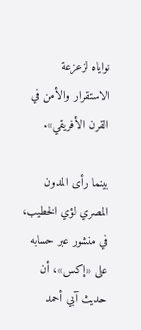نواياه لزعزعة الاستقرار والأمن في القرن الأفريقي».

بينما رأى المدون المصري لؤي الخطيب، في منشور عبر حسابه على «إكس»، أن حديث آبي أحمد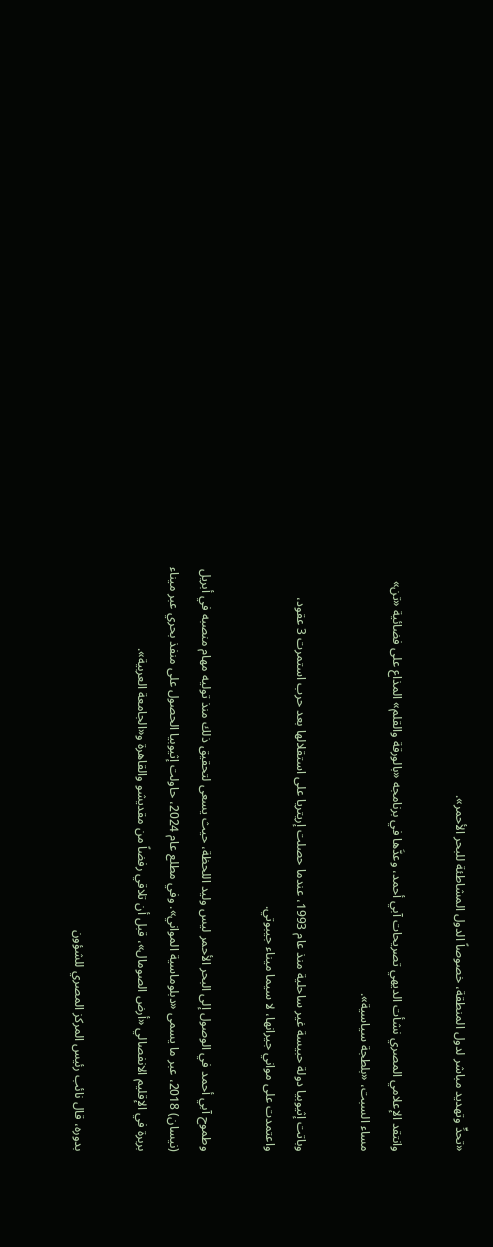«تحدٍّ وتهديد مباشر لدول المنطقة، خصوصاً الدول المشاطئة للبحر الأحمر».

وانتقد الإعلامي المصري نشأت الديهي تصريحات آبي أحمد، وعدَّها في برنامجه «بالورقة والقلم» المذاع على فضائية «تن» مساء السبت، «بلطجة سياسية».

وباتت إثيوبيا دولة حبيسة غير ساحلية منذ عام 1993، عندما حصلت إريتريا على استقلالها بعد حرب استمرت 3 عقود، واعتمدت على مواني جيرانها، لا سيما ميناء جيبوتي.

وطموح آبي أحمد في الوصول إلى البحر الأحمر ليس وليد اللحظة، حيث يسعى لتحقيق ذلك منذ توليه مهام منصبه في أبريل (نيسان) 2018، عبر ما يسمى «دبلوماسية المواني». وفي مطلع عام 2024، حاولت إثيوبيا الحصول على منفذ بحري عبر ميناء بربرة في الإقليم الانفصالي «أرض الصومال»، قبل أن تلاقي رفضاً من مقديشو والقاهرة و«الجامعة العربية».

بدوره، قال نائب رئيس المركز المصري للشؤون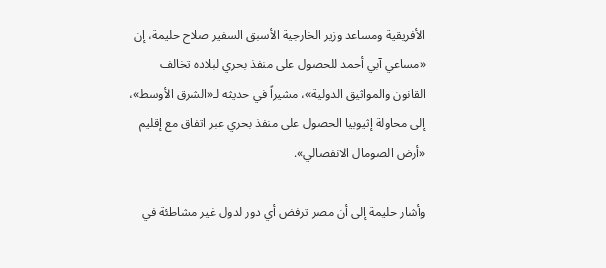الأفريقية ومساعد وزير الخارجية الأسبق السفير صلاح حليمة، إن «مساعي آبي أحمد للحصول على منفذ بحري لبلاده تخالف القانون والمواثيق الدولية»، مشيراً في حديثه لـ«الشرق الأوسط»، إلى محاولة إثيوبيا الحصول على منفذ بحري عبر اتفاق مع إقليم «أرض الصومال الانفصالي».

وأشار حليمة إلى أن مصر ترفض أي دور لدول غير مشاطئة في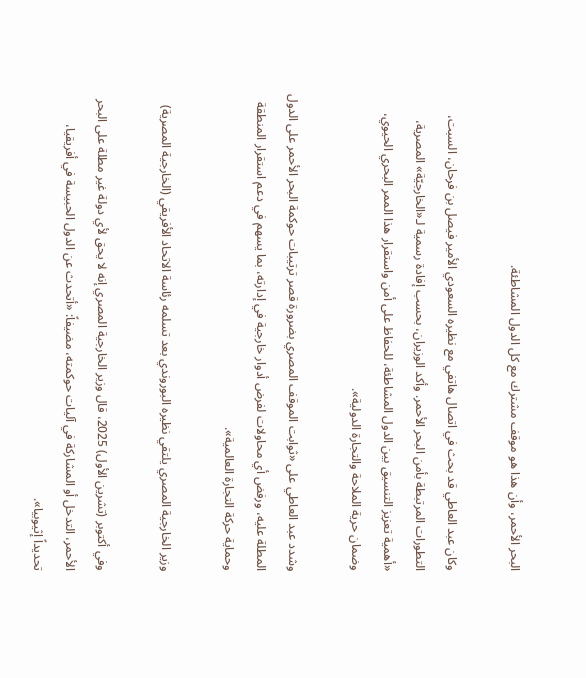البحر الأحمر، وأن هذا هو موقف مشترك مع كل الدول المشاطئة.

وكان عبد العاطي قد بحث في اتصال هاتفي مع نظيره السعودي الأمير فيصل بن فرحان، السبت، التطورات المرتبطة بأمن البحر الأحمر. وأكد الوزيران، بحسب إفادة رسمية لـ«الخارجيّة» المصرية، «أهمية تعزيز التنسيق بين الدول المشاطئة، للحفاظ على أمن واستقرار هذا الممر البحري الحيوي، وضمان حرية الملاحة والتجارة الدولية».

وشدد عبد العاطي على «ثوابت الموقف المصري بضرورة قصر ترتيبات حوكمة البحر الأحمر على الدول المطلة عليه، ورفض أي محاولات لفرض أدوار خارجية في إدارته، بما يسهم في دعم استقرار المنطقة وحماية حركة التجارة العالمية».

وزير الخارجية المصري يلتقي نظيره البوروندي بعد تسلمه رئاسة الاتحاد الأفريقي (الخارجية المصرية)

وفي أكتوبر (تشرين الأول) 2025، قال وزير الخارجية المصري إنه لا يحق لأي دولة غير مطلة على البحر الأحمر، التدخل أو المشاركة في آليات حوكمته، مضيفاً: «أتحدث عن الدول الحبيسة في أفريقيا، تحديداً إثيوبيا».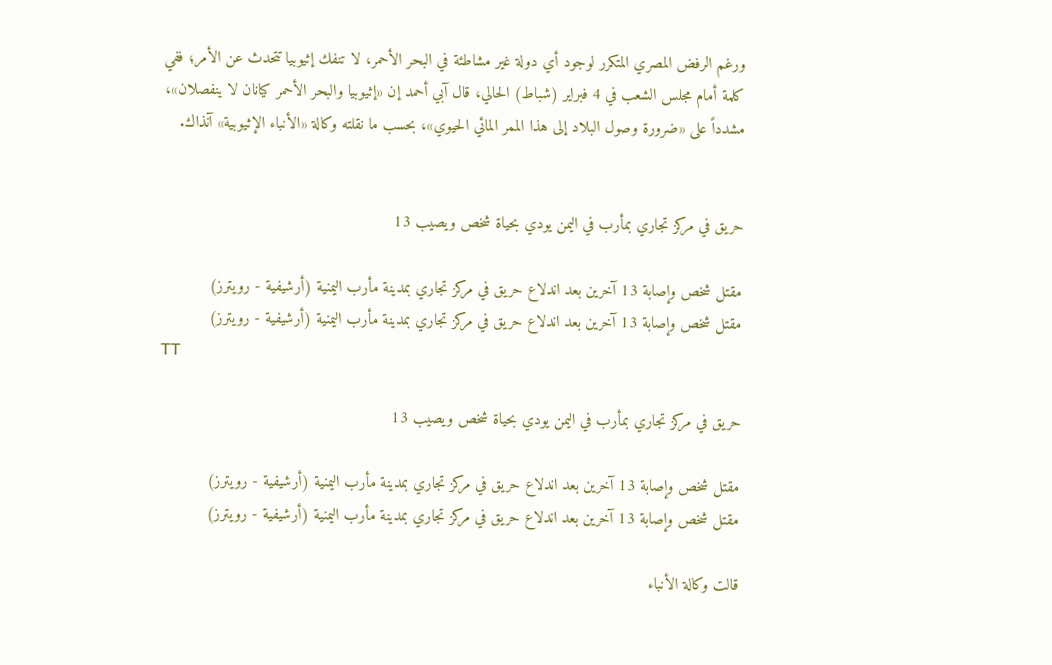ورغم الرفض المصري المتكرر لوجود أي دولة غير مشاطئة في البحر الأحمر، لا تنفك إثيوبيا تتحدث عن الأمر؛ ففي كلمة أمام مجلس الشعب في 4 فبراير (شباط) الحالي، قال آبي أحمد إن «إثيوبيا والبحر الأحمر كيانان لا ينفصلان»، مشدداً على «ضرورة وصول البلاد إلى هذا الممر المائي الحيوي»، بحسب ما نقلته وكالة «الأنباء الإثيوبية» آنذاك.


حريق في مركز تجاري بمأرب في اليمن يودي بحياة شخص ويصيب 13

مقتل شخص وإصابة 13 آخرين بعد اندلاع حريق في مركز تجاري بمدينة مأرب اليمنية (أرشيفية - رويترز)
مقتل شخص وإصابة 13 آخرين بعد اندلاع حريق في مركز تجاري بمدينة مأرب اليمنية (أرشيفية - رويترز)
TT

حريق في مركز تجاري بمأرب في اليمن يودي بحياة شخص ويصيب 13

مقتل شخص وإصابة 13 آخرين بعد اندلاع حريق في مركز تجاري بمدينة مأرب اليمنية (أرشيفية - رويترز)
مقتل شخص وإصابة 13 آخرين بعد اندلاع حريق في مركز تجاري بمدينة مأرب اليمنية (أرشيفية - رويترز)

قالت وكالة الأنباء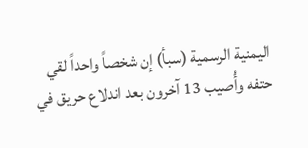اليمنية الرسمية (سبأ) إن شخصاً واحداً ‌لقي حتفه ‌وأُصيب 13 آخرون بعد اندلاع حريق في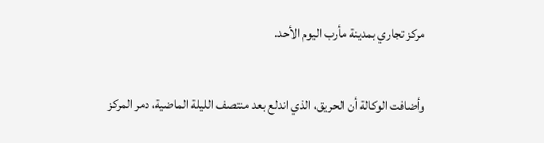مركز تجاري بمدينة مأرب اليوم الأحد.

وأضافت الوكالة ‌أن ‌الحريق، الذي ‌اندلع ‌بعد منتصف الليلة الماضية، دمر المركز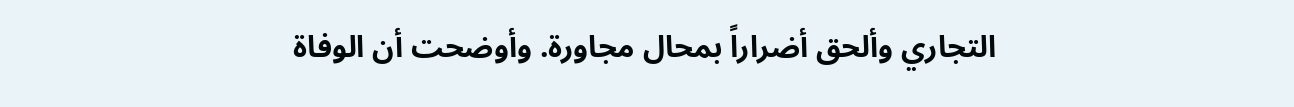التجاري ‌وألحق أضراراً بمحال مجاورة. وأوضحت أن الوفاة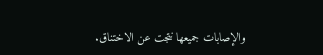والإصابات جميعها نتجت عن الاختناق.